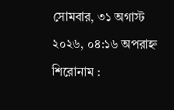সোমবার, ৩১ অগাস্ট ২০২৬, ০৪:১৬ অপরাহ্ন
শিরোনাম :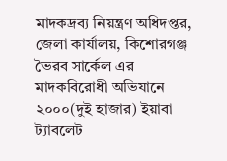মাদকদ্রব্য নিয়ন্ত্রণ অধিদপ্তর, জেলা কার্যালয়, কিশোরগঞ্জ ভৈরব সার্কেল এর মাদকবিরোধী অভিযানে ২০০০(দুই হাজার) ইয়াবা ট্যাবলেট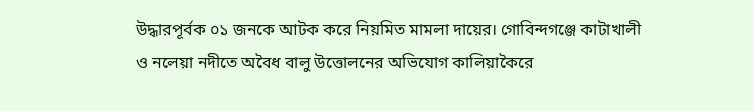উদ্ধারপূর্বক ০১ জনকে আটক করে নিয়মিত মামলা দায়ের। গোবিন্দগঞ্জে কাটাখালী ও নলেয়া নদীতে অবৈধ বালু উত্তোলনের অভিযোগ কালিয়াকৈরে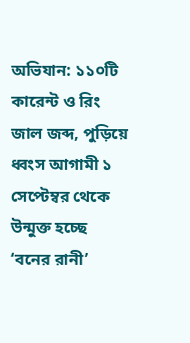অভিযান: ১১০টি কারেন্ট ও রিং জাল জব্দ, পুড়িয়ে ধ্বংস আগামী ১ সেপ্টেম্বর থেকে উন্মুক্ত হচ্ছে ‘বনের রানী’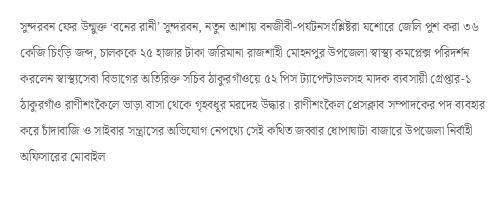সুন্দরবন ফের উন্মুক্ত ‘বনের রানী’ সুন্দরবন, নতুন আশায় বনজীবী-পর্যটনসংশ্লিষ্টরা যশোরে জেলি পুশ করা ৩৬ কেজি চিংড়ি জব্দ, চালককে ২৫ হাজার টাকা জরিমানা রাজশাহী মোহনপুর উপজেলা স্বাস্থ্য কমপ্লেক্স পরিদর্শন করলেন স্বাস্থ্যসেবা বিভাগের অতিরিক্ত সচিব ঠাকুরগাঁওয়ে ৫২ পিস ট্যাপেন্টাডলসহ মাদক ব্যবসায়ী গ্রেপ্তার-১ ঠাকুরগাঁও রাণীশংকৈলে ভাড়া বাসা থেকে গৃহবধূর মরদেহ উদ্ধার। রাণীশংকৈল প্রেসক্লাব সম্পাদকের পদ ব্যবহার করে চাঁদাবাজি ও সাইবার সন্ত্রাসের অভিযোগ নেপথ্যে সেই কথিত জব্বার ধোপাঘাটা বাজারে উপজেলা নির্বাহী অফিসারের মোবাইল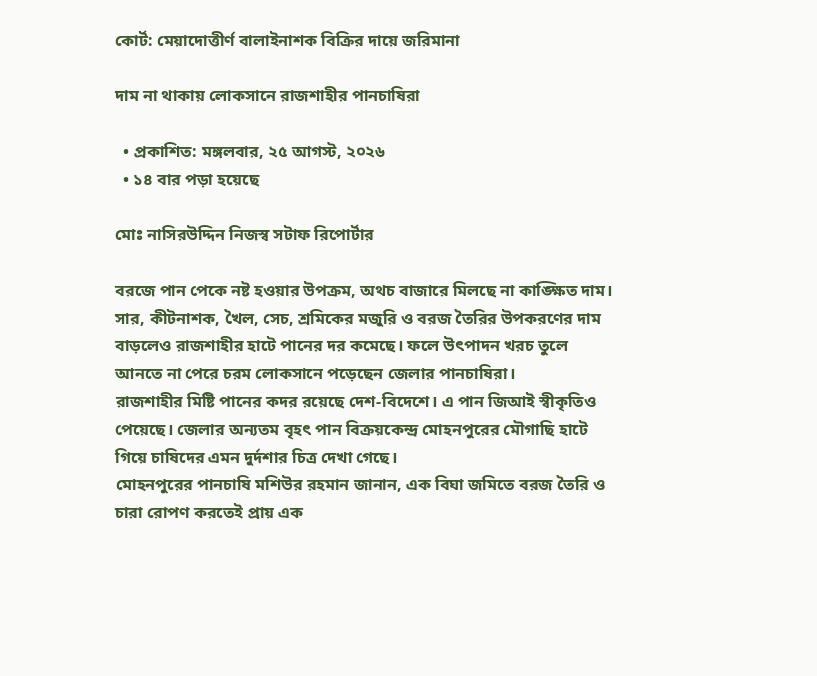কোর্ট: মেয়াদোত্তীর্ণ বালাইনাশক বিক্রির দায়ে জরিমানা

দাম না থাকায় লোকসানে রাজশাহীর পানচাষিরা

  • প্রকাশিত: মঙ্গলবার, ২৫ আগস্ট, ২০২৬
  • ১৪ বার পড়া হয়েছে

মোঃ নাসিরউদ্দিন নিজস্ব সটাফ রিপোর্টার

বরজে পান পেকে নষ্ট হওয়ার উপক্রম, অথচ বাজারে মিলছে না কাঙ্ক্ষিত দাম। সার, কীটনাশক, খৈল, সেচ, শ্রমিকের মজুরি ও বরজ তৈরির উপকরণের দাম বাড়লেও রাজশাহীর হাটে পানের দর কমেছে। ফলে উৎপাদন খরচ তুলে আনতে না পেরে চরম লোকসানে পড়েছেন জেলার পানচাষিরা।
রাজশাহীর মিষ্টি পানের কদর রয়েছে দেশ-বিদেশে। এ পান জিআই স্বীকৃতিও পেয়েছে। জেলার অন্যতম বৃহৎ পান বিক্রয়কেন্দ্র মোহনপুরের মৌগাছি হাটে গিয়ে চাষিদের এমন দুর্দশার চিত্র দেখা গেছে।
মোহনপুরের পানচাষি মশিউর রহমান জানান, এক বিঘা জমিতে বরজ তৈরি ও চারা রোপণ করতেই প্রায় এক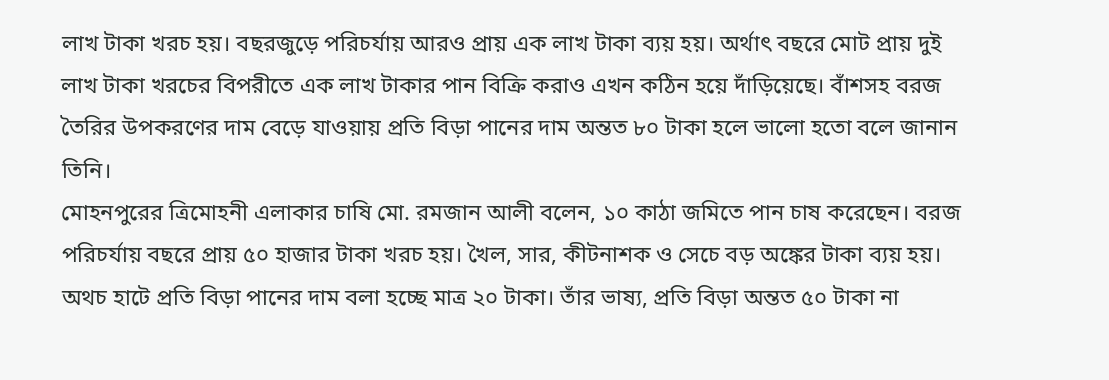লাখ টাকা খরচ হয়। বছরজুড়ে পরিচর্যায় আরও প্রায় এক লাখ টাকা ব্যয় হয়। অর্থাৎ বছরে মোট প্রায় দুই লাখ টাকা খরচের বিপরীতে এক লাখ টাকার পান বিক্রি করাও এখন কঠিন হয়ে দাঁড়িয়েছে। বাঁশসহ বরজ তৈরির উপকরণের দাম বেড়ে যাওয়ায় প্রতি বিড়া পানের দাম অন্তত ৮০ টাকা হলে ভালো হতো বলে জানান তিনি।
মোহনপুরের ত্রিমোহনী এলাকার চাষি মো. রমজান আলী বলেন, ১০ কাঠা জমিতে পান চাষ করেছেন। বরজ পরিচর্যায় বছরে প্রায় ৫০ হাজার টাকা খরচ হয়। খৈল, সার, কীটনাশক ও সেচে বড় অঙ্কের টাকা ব্যয় হয়। অথচ হাটে প্রতি বিড়া পানের দাম বলা হচ্ছে মাত্র ২০ টাকা। তাঁর ভাষ্য, প্রতি বিড়া অন্তত ৫০ টাকা না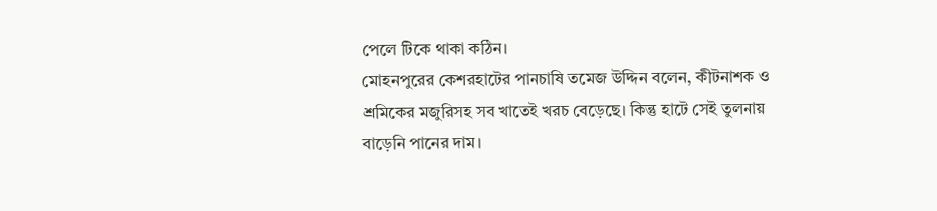পেলে টিকে থাকা কঠিন।
মোহনপুরের কেশরহাটের পানচাষি তমেজ উদ্দিন বলেন, কীটনাশক ও শ্রমিকের মজুরিসহ সব খাতেই খরচ বেড়েছে। কিন্তু হাটে সেই তুলনায় বাড়েনি পানের দাম।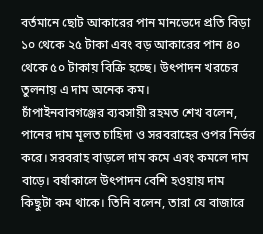বর্তমানে ছোট আকারের পান মানভেদে প্রতি বিড়া ১০ থেকে ২৫ টাকা এবং বড় আকারের পান ৪০ থেকে ৫০ টাকায় বিক্রি হচ্ছে। উৎপাদন খরচের তুলনায় এ দাম অনেক কম।
চাঁপাইনবাবগঞ্জের ব্যবসায়ী রহমত শেখ বলেন, পানের দাম মূলত চাহিদা ও সরবরাহের ওপর নির্ভর করে। সরবরাহ বাড়লে দাম কমে এবং কমলে দাম বাড়ে। বর্ষাকালে উৎপাদন বেশি হওয়ায় দাম কিছুটা কম থাকে। তিনি বলেন, তারা যে বাজারে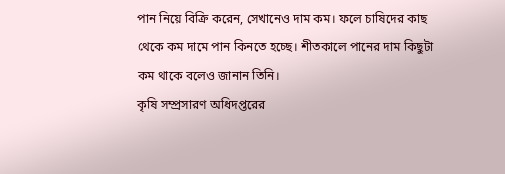পান নিয়ে বিক্রি করেন, সেখানেও দাম কম। ফলে চাষিদের কাছ থেকে কম দামে পান কিনতে হচ্ছে। শীতকালে পানের দাম কিছুটা কম থাকে বলেও জানান তিনি।
কৃষি সম্প্রসারণ অধিদপ্তরের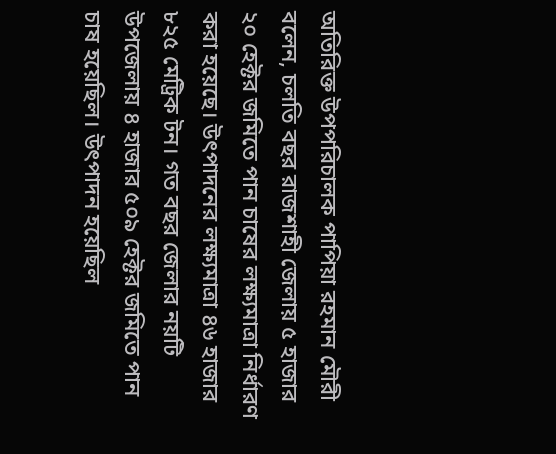অতিরিক্ত উপপরিচালক পাপিয়া রহমান মৌরী বলেন, চলতি বছর রাজশাহী জেলায় ৫ হাজার ২০ হেক্টর জমিতে পান চাষের লক্ষ্যমাত্রা নির্ধারণ করা হয়েছে। উৎপাদনের লক্ষ্যমাত্রা ৪৬ হাজার ৮২৫ মেট্রিক টন। গত বছর জেলার নয়টি উপজেলায় ৪ হাজার ৫০৯ হেক্টর জমিতে পান চাষ হয়েছিল। উৎপাদন হয়েছিল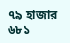৭৯ হাজার ৬৮১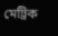মেট্রিক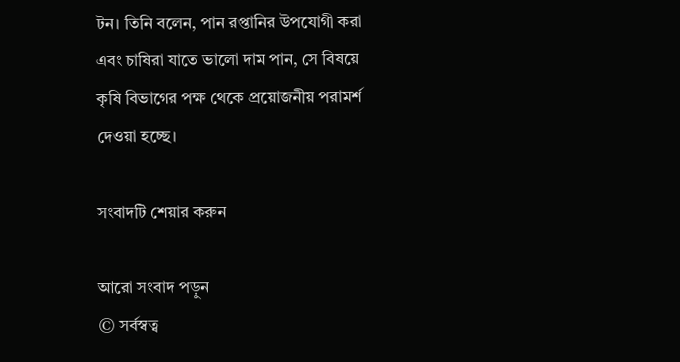টন। তিনি বলেন, পান রপ্তানির উপযোগী করা এবং চাষিরা যাতে ভালো দাম পান, সে বিষয়ে কৃষি বিভাগের পক্ষ থেকে প্রয়োজনীয় পরামর্শ দেওয়া হচ্ছে।

সংবাদটি শেয়ার করুন

আরো সংবাদ পড়ুন
© সর্বস্বত্ব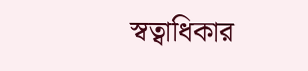স্বত্বাধিকার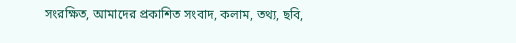সংরক্ষিত, আমাদের প্রকাশিত সংবাদ, কলাম, তথ্য, ছবি,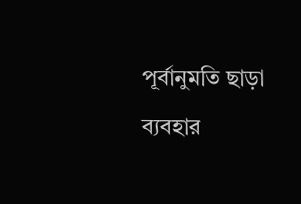পূর্বানুমতি ছাড়া ব্যবহার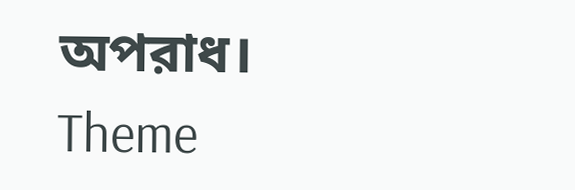অপরাধ।
Theme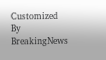Customized By BreakingNews